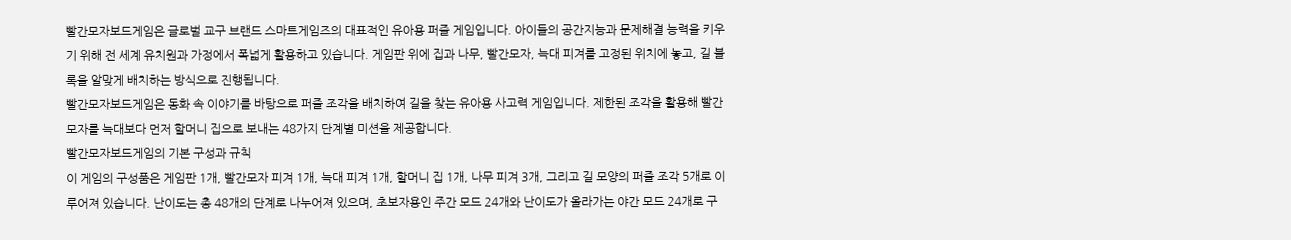빨간모자보드게임은 글로벌 교구 브랜드 스마트게임즈의 대표적인 유아용 퍼즐 게임입니다. 아이들의 공간지능과 문제해결 능력을 키우기 위해 전 세계 유치원과 가정에서 폭넓게 활용하고 있습니다. 게임판 위에 집과 나무, 빨간모자, 늑대 피겨를 고정된 위치에 놓고, 길 블록을 알맞게 배치하는 방식으로 진행됩니다.
빨간모자보드게임은 동화 속 이야기를 바탕으로 퍼즐 조각을 배치하여 길을 찾는 유아용 사고력 게임입니다. 제한된 조각을 활용해 빨간모자를 늑대보다 먼저 할머니 집으로 보내는 48가지 단계별 미션을 제공합니다.
빨간모자보드게임의 기본 구성과 규칙
이 게임의 구성품은 게임판 1개, 빨간모자 피겨 1개, 늑대 피겨 1개, 할머니 집 1개, 나무 피겨 3개, 그리고 길 모양의 퍼즐 조각 5개로 이루어져 있습니다. 난이도는 총 48개의 단계로 나누어져 있으며, 초보자용인 주간 모드 24개와 난이도가 올라가는 야간 모드 24개로 구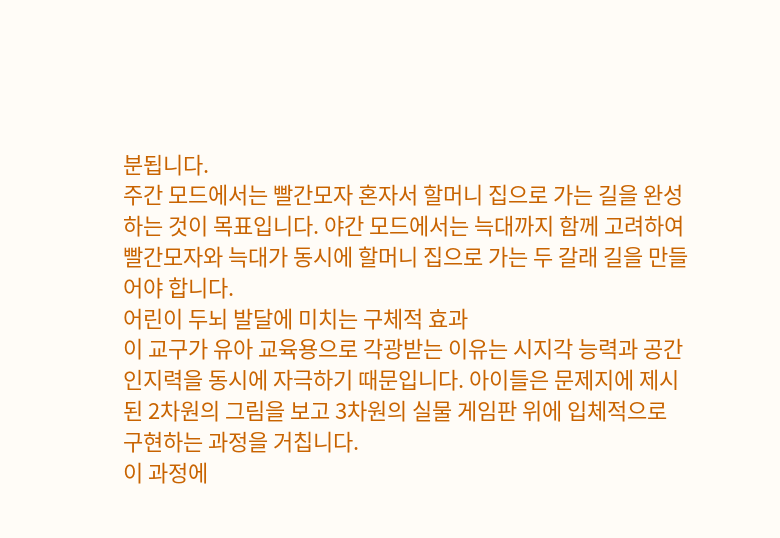분됩니다.
주간 모드에서는 빨간모자 혼자서 할머니 집으로 가는 길을 완성하는 것이 목표입니다. 야간 모드에서는 늑대까지 함께 고려하여 빨간모자와 늑대가 동시에 할머니 집으로 가는 두 갈래 길을 만들어야 합니다.
어린이 두뇌 발달에 미치는 구체적 효과
이 교구가 유아 교육용으로 각광받는 이유는 시지각 능력과 공간 인지력을 동시에 자극하기 때문입니다. 아이들은 문제지에 제시된 2차원의 그림을 보고 3차원의 실물 게임판 위에 입체적으로 구현하는 과정을 거칩니다.
이 과정에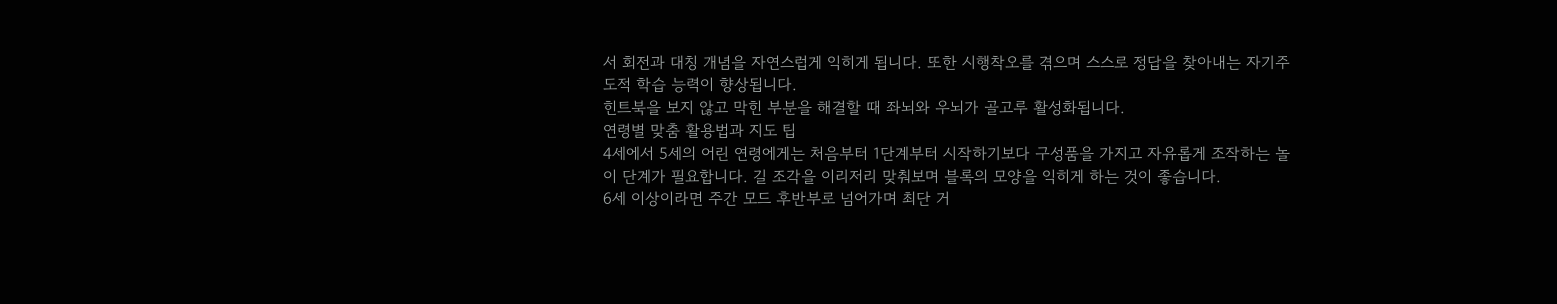서 회전과 대칭 개념을 자연스럽게 익히게 됩니다. 또한 시행착오를 겪으며 스스로 정답을 찾아내는 자기주도적 학습 능력이 향상됩니다.
힌트북을 보지 않고 막힌 부분을 해결할 때 좌뇌와 우뇌가 골고루 활성화됩니다.
연령별 맞춤 활용법과 지도 팁
4세에서 5세의 어린 연령에게는 처음부터 1단계부터 시작하기보다 구성품을 가지고 자유롭게 조작하는 놀이 단계가 필요합니다. 길 조각을 이리저리 맞춰보며 블록의 모양을 익히게 하는 것이 좋습니다.
6세 이상이라면 주간 모드 후반부로 넘어가며 최단 거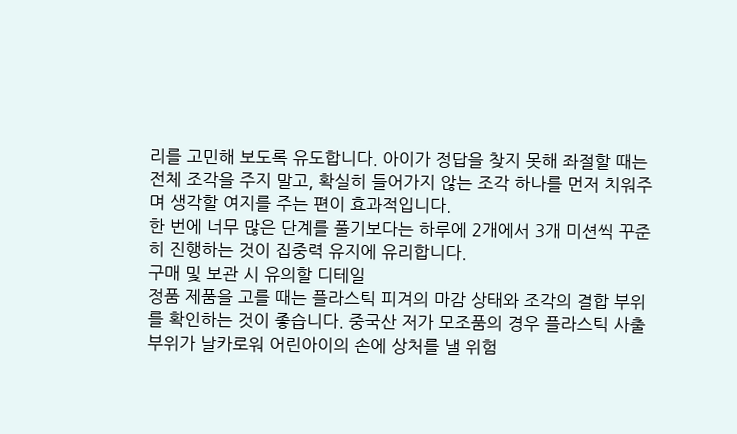리를 고민해 보도록 유도합니다. 아이가 정답을 찾지 못해 좌절할 때는 전체 조각을 주지 말고, 확실히 들어가지 않는 조각 하나를 먼저 치워주며 생각할 여지를 주는 편이 효과적입니다.
한 번에 너무 많은 단계를 풀기보다는 하루에 2개에서 3개 미션씩 꾸준히 진행하는 것이 집중력 유지에 유리합니다.
구매 및 보관 시 유의할 디테일
정품 제품을 고를 때는 플라스틱 피겨의 마감 상태와 조각의 결합 부위를 확인하는 것이 좋습니다. 중국산 저가 모조품의 경우 플라스틱 사출 부위가 날카로워 어린아이의 손에 상처를 낼 위험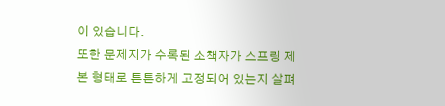이 있습니다.
또한 문제지가 수록된 소책자가 스프링 제본 형태로 튼튼하게 고정되어 있는지 살펴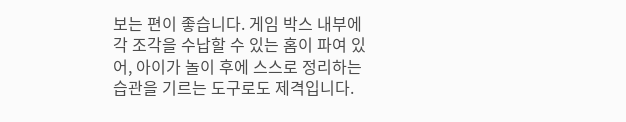보는 편이 좋습니다. 게임 박스 내부에 각 조각을 수납할 수 있는 홈이 파여 있어, 아이가 놀이 후에 스스로 정리하는 습관을 기르는 도구로도 제격입니다.